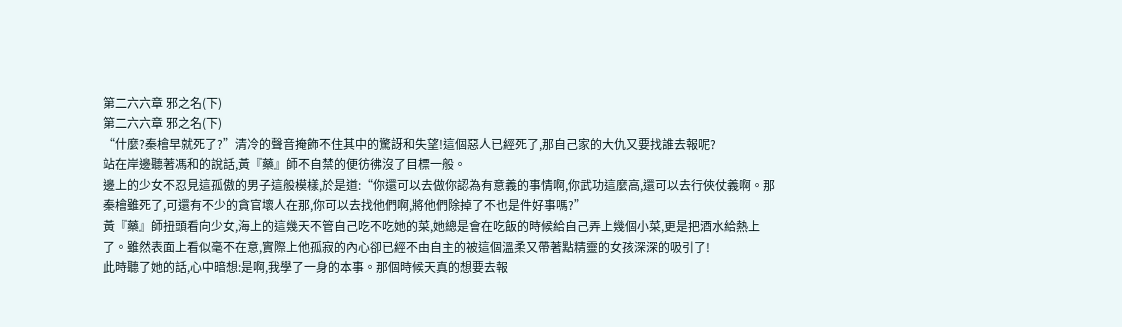第二六六章 邪之名(下)
第二六六章 邪之名(下)
“什麼?秦檜早就死了?”清冷的聲音掩飾不住其中的驚訝和失望!這個惡人已經死了,那自己家的大仇又要找誰去報呢?
站在岸邊聽著馮和的說話,黃『藥』師不自禁的便彷彿沒了目標一般。
邊上的少女不忍見這孤傲的男子這般模樣,於是道:“你還可以去做你認為有意義的事情啊,你武功這麼高,還可以去行俠仗義啊。那秦檜雖死了,可還有不少的貪官壞人在那,你可以去找他們啊,將他們除掉了不也是件好事嗎?”
黃『藥』師扭頭看向少女,海上的這幾天不管自己吃不吃她的菜,她總是會在吃飯的時候給自己弄上幾個小菜,更是把酒水給熱上了。雖然表面上看似毫不在意,實際上他孤寂的內心卻已經不由自主的被這個溫柔又帶著點精靈的女孩深深的吸引了!
此時聽了她的話,心中暗想:是啊,我學了一身的本事。那個時候天真的想要去報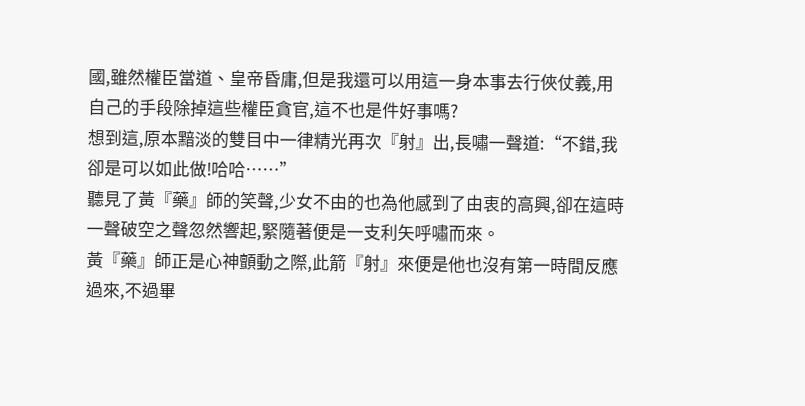國,雖然權臣當道、皇帝昏庸,但是我還可以用這一身本事去行俠仗義,用自己的手段除掉這些權臣貪官,這不也是件好事嗎?
想到這,原本黯淡的雙目中一律精光再次『射』出,長嘯一聲道:“不錯,我卻是可以如此做!哈哈……”
聽見了黃『藥』師的笑聲,少女不由的也為他感到了由衷的高興,卻在這時一聲破空之聲忽然響起,緊隨著便是一支利矢呼嘯而來。
黃『藥』師正是心神顫動之際,此箭『射』來便是他也沒有第一時間反應過來,不過畢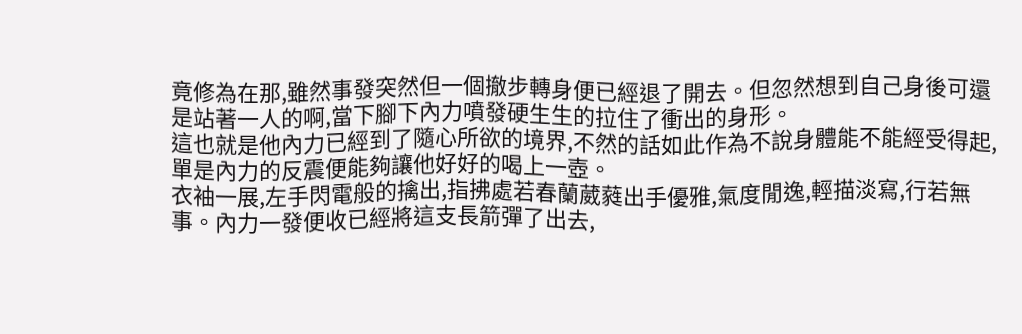竟修為在那,雖然事發突然但一個撤步轉身便已經退了開去。但忽然想到自己身後可還是站著一人的啊,當下腳下內力噴發硬生生的拉住了衝出的身形。
這也就是他內力已經到了隨心所欲的境界,不然的話如此作為不說身體能不能經受得起,單是內力的反震便能夠讓他好好的喝上一壺。
衣袖一展,左手閃電般的擒出,指拂處若春蘭葳蕤出手優雅,氣度閒逸,輕描淡寫,行若無事。內力一發便收已經將這支長箭彈了出去,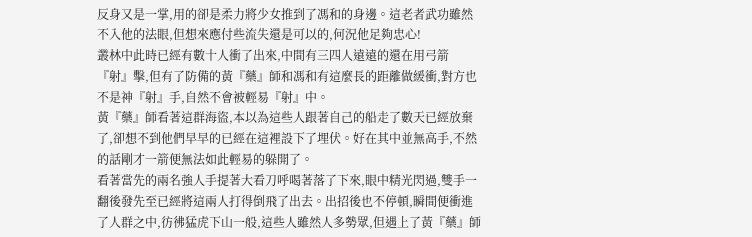反身又是一掌,用的卻是柔力將少女推到了馮和的身邊。這老者武功雖然不入他的法眼,但想來應付些流失還是可以的,何況他足夠忠心!
叢林中此時已經有數十人衝了出來,中間有三四人遠遠的還在用弓箭『射』擊,但有了防備的黃『藥』師和馮和有這麼長的距離做緩衝,對方也不是神『射』手,自然不會被輕易『射』中。
黃『藥』師看著這群海盜,本以為這些人跟著自己的船走了數天已經放棄了,卻想不到他們早早的已經在這裡設下了埋伏。好在其中並無高手,不然的話剛才一箭便無法如此輕易的躲開了。
看著當先的兩名強人手提著大看刀呼喝著落了下來,眼中精光閃過,雙手一翻後發先至已經將這兩人打得倒飛了出去。出招後也不停頓,瞬間便衝進了人群之中,彷彿猛虎下山一般,這些人雖然人多勢眾,但遇上了黃『藥』師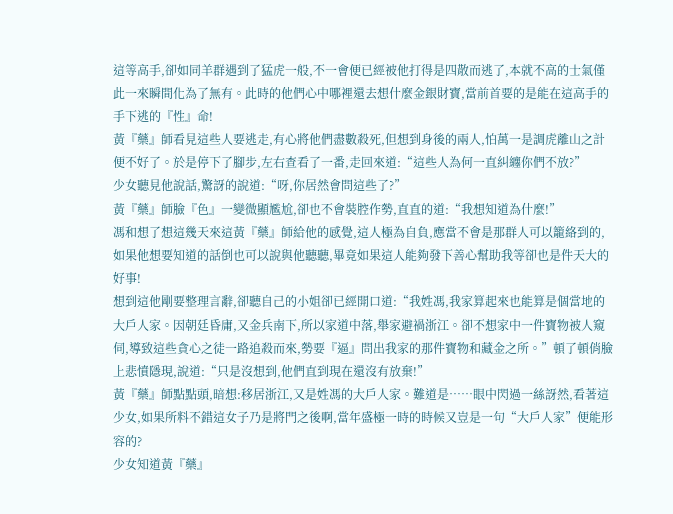這等高手,卻如同羊群遇到了猛虎一般,不一會便已經被他打得是四散而逃了,本就不高的士氣僅此一來瞬間化為了無有。此時的他們心中哪裡還去想什麼金銀財寶,當前首要的是能在這高手的手下逃的『性』命!
黃『藥』師看見這些人要逃走,有心將他們盡數殺死,但想到身後的兩人,怕萬一是調虎離山之計便不好了。於是停下了腳步,左右查看了一番,走回來道:“這些人為何一直糾纏你們不放?”
少女聽見他說話,驚訝的說道:“呀,你居然會問這些了?”
黃『藥』師臉『色』一變微顯尷尬,卻也不會裝腔作勢,直直的道:“我想知道為什麼!”
馮和想了想這幾天來這黃『藥』師給他的感覺,這人極為自負,應當不會是那群人可以籠絡到的,如果他想要知道的話倒也可以說與他聽聽,畢竟如果這人能夠發下善心幫助我等卻也是件天大的好事!
想到這他剛要整理言辭,卻聽自己的小姐卻已經開口道:“我姓馮,我家算起來也能算是個當地的大戶人家。因朝廷昏庸,又金兵南下,所以家道中落,舉家避禍浙江。卻不想家中一件寶物被人窺伺,導致這些貪心之徒一路追殺而來,勢要『逼』問出我家的那件寶物和藏金之所。”頓了頓俏臉上悲憤隱現,說道:“只是沒想到,他們直到現在還沒有放棄!”
黃『藥』師點點頭,暗想:移居浙江,又是姓馮的大戶人家。難道是……眼中閃過一絲訝然,看著這少女,如果所料不錯這女子乃是將門之後啊,當年盛極一時的時候又豈是一句“大戶人家”便能形容的?
少女知道黃『藥』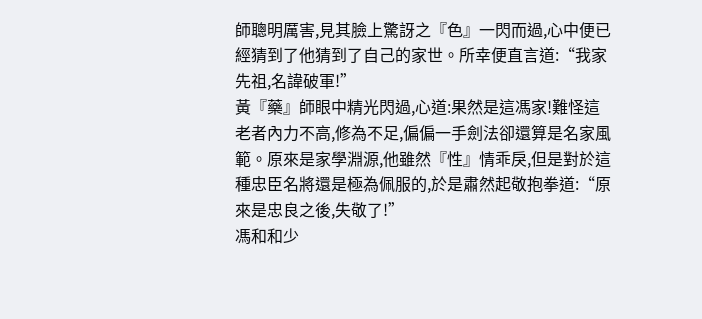師聰明厲害,見其臉上驚訝之『色』一閃而過,心中便已經猜到了他猜到了自己的家世。所幸便直言道:“我家先祖,名諱破軍!”
黃『藥』師眼中精光閃過,心道:果然是這馮家!難怪這老者內力不高,修為不足,偏偏一手劍法卻還算是名家風範。原來是家學淵源,他雖然『性』情乖戾,但是對於這種忠臣名將還是極為佩服的,於是肅然起敬抱拳道:“原來是忠良之後,失敬了!”
馮和和少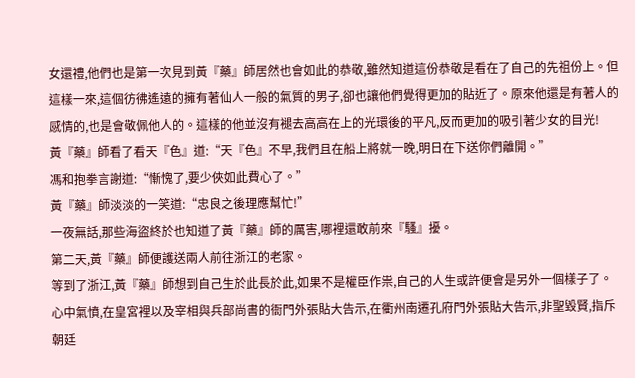女還禮,他們也是第一次見到黃『藥』師居然也會如此的恭敬,雖然知道這份恭敬是看在了自己的先祖份上。但這樣一來,這個彷彿遙遠的擁有著仙人一般的氣質的男子,卻也讓他們覺得更加的貼近了。原來他還是有著人的感情的,也是會敬佩他人的。這樣的他並沒有褪去高高在上的光環後的平凡,反而更加的吸引著少女的目光!
黃『藥』師看了看天『色』道:“天『色』不早,我們且在船上將就一晚,明日在下送你們離開。”
馮和抱拳言謝道:“慚愧了,要少俠如此費心了。”
黃『藥』師淡淡的一笑道:“忠良之後理應幫忙!”
一夜無話,那些海盜終於也知道了黃『藥』師的厲害,哪裡還敢前來『騷』擾。
第二天,黃『藥』師便護送兩人前往浙江的老家。
等到了浙江,黃『藥』師想到自己生於此長於此,如果不是權臣作祟,自己的人生或許便會是另外一個樣子了。
心中氣憤,在皇宮裡以及宰相與兵部尚書的衙門外張貼大告示,在衢州南遷孔府門外張貼大告示,非聖毀賢,指斥朝廷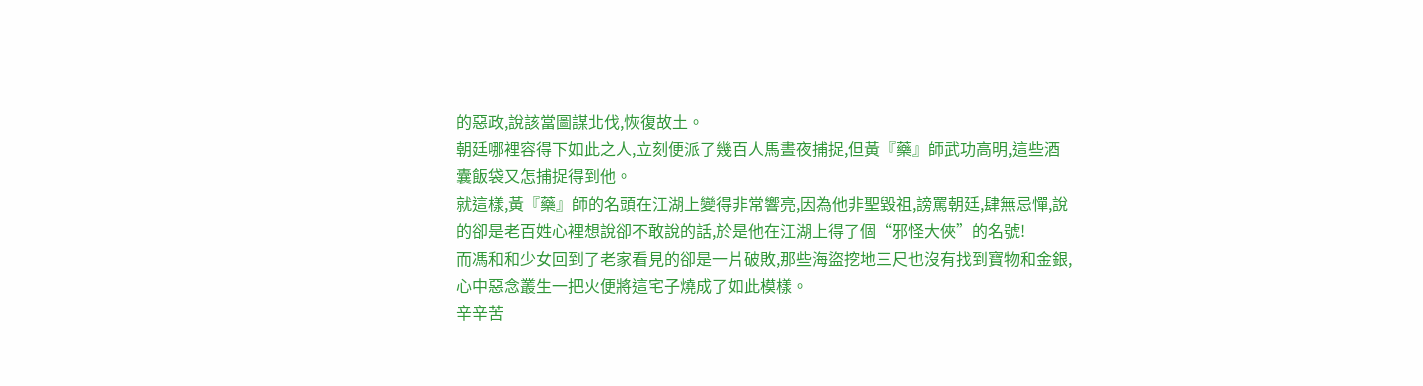的惡政,說該當圖謀北伐,恢復故土。
朝廷哪裡容得下如此之人,立刻便派了幾百人馬晝夜捕捉,但黃『藥』師武功高明,這些酒囊飯袋又怎捕捉得到他。
就這樣,黃『藥』師的名頭在江湖上變得非常響亮,因為他非聖毀祖,謗罵朝廷,肆無忌憚,說的卻是老百姓心裡想說卻不敢說的話,於是他在江湖上得了個“邪怪大俠”的名號!
而馮和和少女回到了老家看見的卻是一片破敗,那些海盜挖地三尺也沒有找到寶物和金銀,心中惡念叢生一把火便將這宅子燒成了如此模樣。
辛辛苦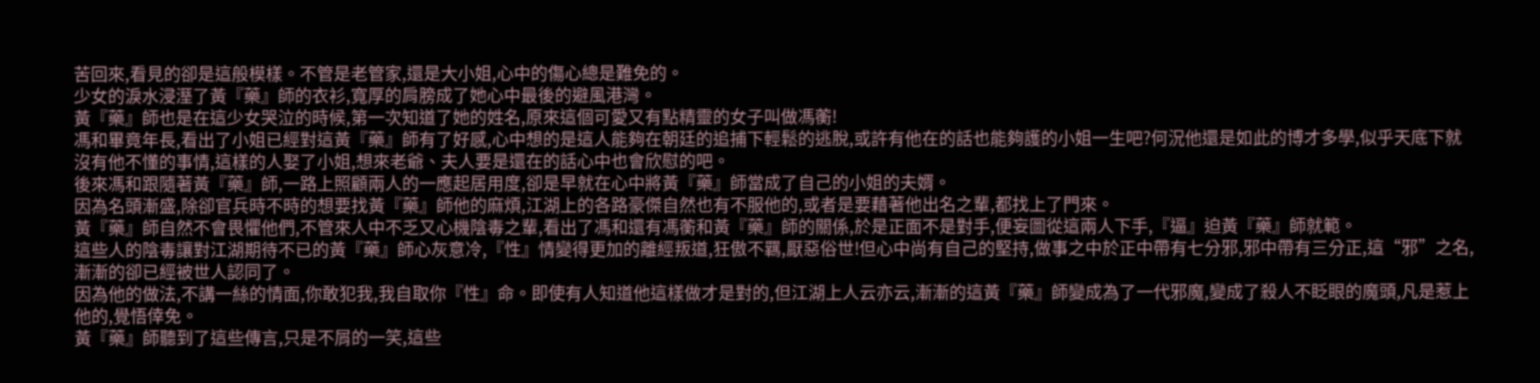苦回來,看見的卻是這般模樣。不管是老管家,還是大小姐,心中的傷心總是難免的。
少女的淚水浸溼了黃『藥』師的衣衫,寬厚的肩膀成了她心中最後的避風港灣。
黃『藥』師也是在這少女哭泣的時候,第一次知道了她的姓名,原來這個可愛又有點精靈的女子叫做馮蘅!
馮和畢竟年長,看出了小姐已經對這黃『藥』師有了好感,心中想的是這人能夠在朝廷的追捕下輕鬆的逃脫,或許有他在的話也能夠護的小姐一生吧?何況他還是如此的博才多學,似乎天底下就沒有他不懂的事情,這樣的人娶了小姐,想來老爺、夫人要是還在的話心中也會欣慰的吧。
後來馮和跟隨著黃『藥』師,一路上照顧兩人的一應起居用度,卻是早就在心中將黃『藥』師當成了自己的小姐的夫婿。
因為名頭漸盛,除卻官兵時不時的想要找黃『藥』師他的麻煩,江湖上的各路豪傑自然也有不服他的,或者是要藉著他出名之輩,都找上了門來。
黃『藥』師自然不會畏懼他們,不管來人中不乏又心機陰毒之輩,看出了馮和還有馮蘅和黃『藥』師的關係,於是正面不是對手,便妄圖從這兩人下手,『逼』迫黃『藥』師就範。
這些人的陰毒讓對江湖期待不已的黃『藥』師心灰意冷,『性』情變得更加的離經叛道,狂傲不羈,厭惡俗世!但心中尚有自己的堅持,做事之中於正中帶有七分邪,邪中帶有三分正,這“邪”之名,漸漸的卻已經被世人認同了。
因為他的做法,不講一絲的情面,你敢犯我,我自取你『性』命。即使有人知道他這樣做才是對的,但江湖上人云亦云,漸漸的這黃『藥』師變成為了一代邪魔,變成了殺人不眨眼的魔頭,凡是惹上他的,覺悟倖免。
黃『藥』師聽到了這些傳言,只是不屑的一笑,這些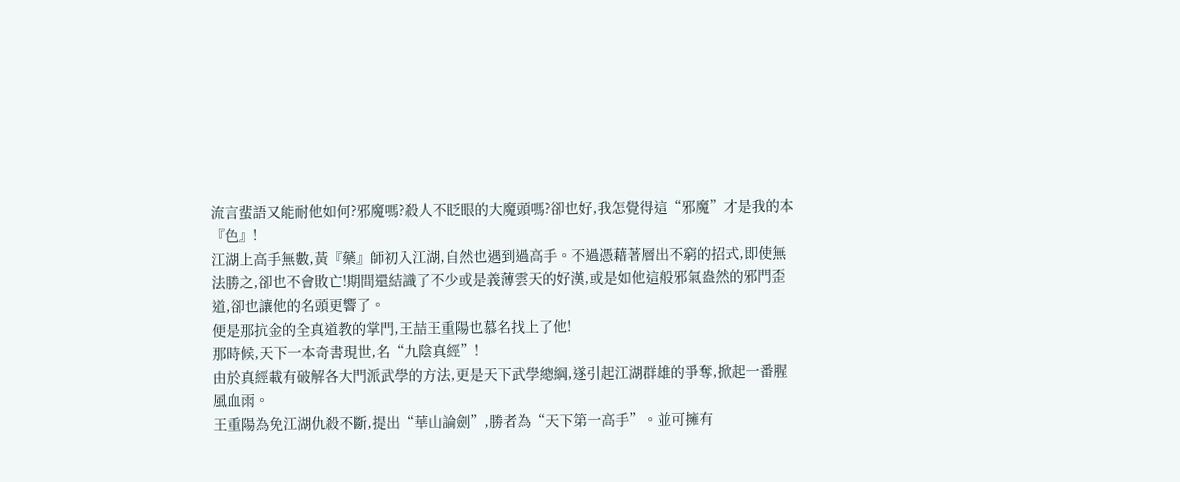流言蜚語又能耐他如何?邪魔嗎?殺人不眨眼的大魔頭嗎?卻也好,我怎覺得這“邪魔”才是我的本『色』!
江湖上高手無數,黃『藥』師初入江湖,自然也遇到過高手。不過憑藉著層出不窮的招式,即使無法勝之,卻也不會敗亡!期間還結識了不少或是義薄雲天的好漢,或是如他這般邪氣盎然的邪門歪道,卻也讓他的名頭更響了。
便是那抗金的全真道教的掌門,王喆王重陽也慕名找上了他!
那時候,天下一本奇書現世,名“九陰真經”!
由於真經載有破解各大門派武學的方法,更是天下武學總綱,遂引起江湖群雄的爭奪,掀起一番腥風血雨。
王重陽為免江湖仇殺不斷,提出“華山論劍”,勝者為“天下第一高手”。並可擁有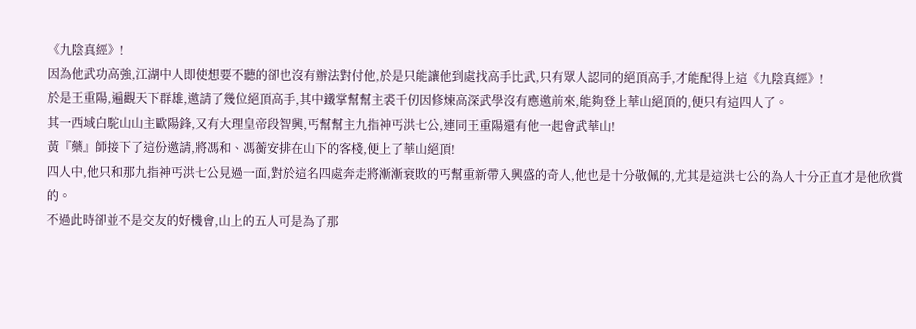《九陰真經》!
因為他武功高強,江湖中人即使想要不聽的卻也沒有辦法對付他,於是只能讓他到處找高手比武,只有眾人認同的絕頂高手,才能配得上這《九陰真經》!
於是王重陽,遍觀天下群雄,邀請了幾位絕頂高手,其中鐵掌幫幫主裘千仞因修煉高深武學沒有應邀前來,能夠登上華山絕頂的,便只有這四人了。
其一西域白駝山山主歐陽鋒,又有大理皇帝段智興,丐幫幫主九指神丐洪七公,連同王重陽還有他一起會武華山!
黃『藥』師接下了這份邀請,將馮和、馮蘅安排在山下的客棧,便上了華山絕頂!
四人中,他只和那九指神丐洪七公見過一面,對於這名四處奔走將漸漸衰敗的丐幫重新帶入興盛的奇人,他也是十分敬佩的,尤其是這洪七公的為人十分正直才是他欣賞的。
不過此時卻並不是交友的好機會,山上的五人可是為了那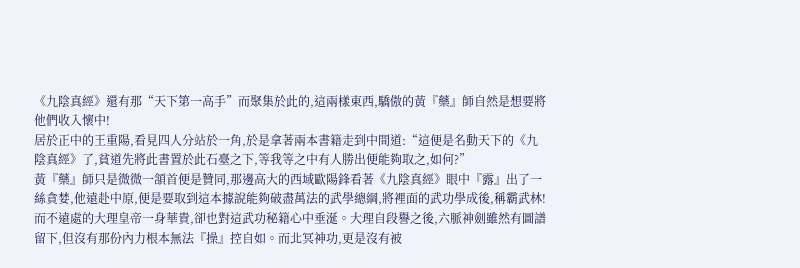《九陰真經》還有那“天下第一高手”而聚集於此的,這兩樣東西,驕傲的黃『藥』師自然是想要將他們收入懷中!
居於正中的王重陽,看見四人分站於一角,於是拿著兩本書籍走到中間道:“這便是名動天下的《九陰真經》了,貧道先將此書置於此石臺之下,等我等之中有人勝出便能夠取之,如何?”
黃『藥』師只是微微一頷首便是贊同,那邊高大的西域歐陽鋒看著《九陰真經》眼中『露』出了一絲貪婪,他遠赴中原,便是要取到這本據說能夠破盡萬法的武學總綱,將裡面的武功學成後,稱霸武林!
而不遠處的大理皇帝一身華貴,卻也對這武功秘籍心中垂涎。大理自段譽之後,六脈神劍雖然有圖譜留下,但沒有那份內力根本無法『操』控自如。而北冥神功,更是沒有被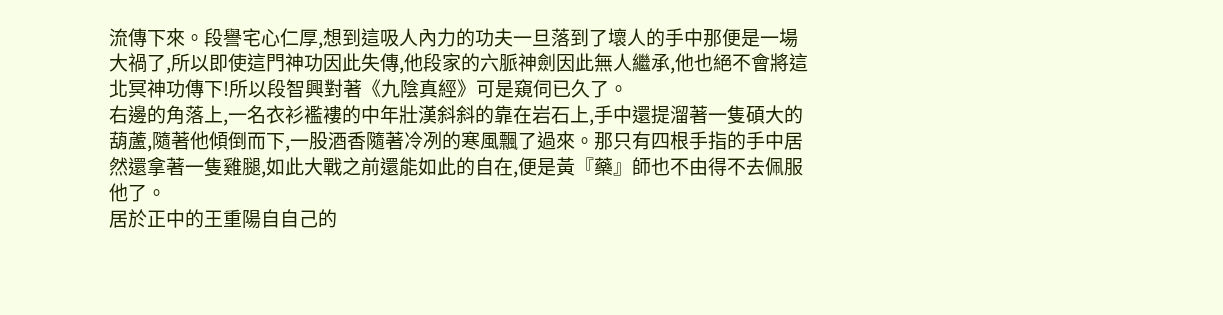流傳下來。段譽宅心仁厚,想到這吸人內力的功夫一旦落到了壞人的手中那便是一場大禍了,所以即使這門神功因此失傳,他段家的六脈神劍因此無人繼承,他也絕不會將這北冥神功傳下!所以段智興對著《九陰真經》可是窺伺已久了。
右邊的角落上,一名衣衫襤褸的中年壯漢斜斜的靠在岩石上,手中還提溜著一隻碩大的葫蘆,隨著他傾倒而下,一股酒香隨著冷冽的寒風飄了過來。那只有四根手指的手中居然還拿著一隻雞腿,如此大戰之前還能如此的自在,便是黃『藥』師也不由得不去佩服他了。
居於正中的王重陽自自己的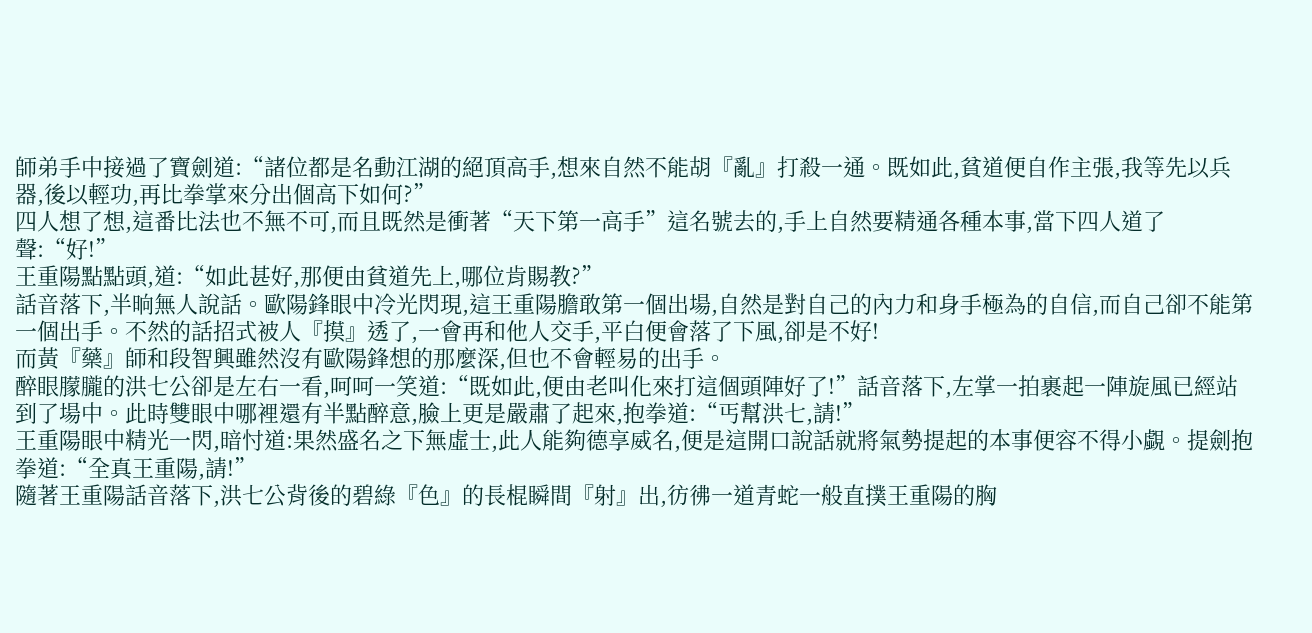師弟手中接過了寶劍道:“諸位都是名動江湖的絕頂高手,想來自然不能胡『亂』打殺一通。既如此,貧道便自作主張,我等先以兵器,後以輕功,再比拳掌來分出個高下如何?”
四人想了想,這番比法也不無不可,而且既然是衝著“天下第一高手”這名號去的,手上自然要精通各種本事,當下四人道了聲:“好!”
王重陽點點頭,道:“如此甚好,那便由貧道先上,哪位肯賜教?”
話音落下,半晌無人說話。歐陽鋒眼中冷光閃現,這王重陽膽敢第一個出場,自然是對自己的內力和身手極為的自信,而自己卻不能第一個出手。不然的話招式被人『摸』透了,一會再和他人交手,平白便會落了下風,卻是不好!
而黃『藥』師和段智興雖然沒有歐陽鋒想的那麼深,但也不會輕易的出手。
醉眼朦朧的洪七公卻是左右一看,呵呵一笑道:“既如此,便由老叫化來打這個頭陣好了!”話音落下,左掌一拍裹起一陣旋風已經站到了場中。此時雙眼中哪裡還有半點醉意,臉上更是嚴肅了起來,抱拳道:“丐幫洪七,請!”
王重陽眼中精光一閃,暗忖道:果然盛名之下無虛士,此人能夠德享威名,便是這開口說話就將氣勢提起的本事便容不得小覷。提劍抱拳道:“全真王重陽,請!”
隨著王重陽話音落下,洪七公背後的碧綠『色』的長棍瞬間『射』出,彷彿一道青蛇一般直撲王重陽的胸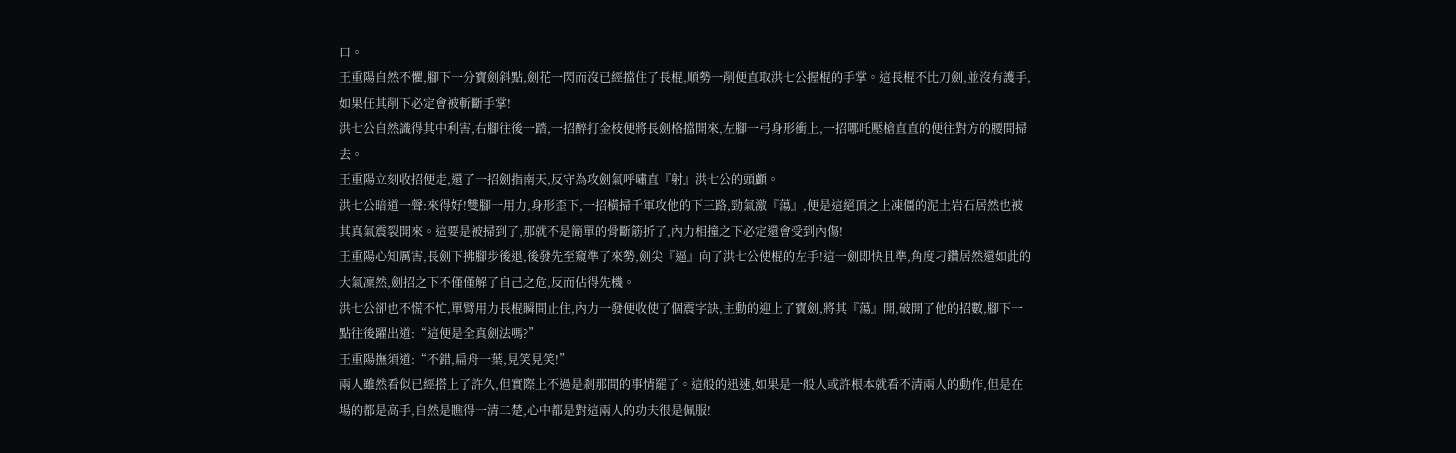口。
王重陽自然不懼,腳下一分寶劍斜點,劍花一閃而沒已經擋住了長棍,順勢一削便直取洪七公握棍的手掌。這長棍不比刀劍,並沒有護手,如果任其削下必定會被斬斷手掌!
洪七公自然識得其中利害,右腳往後一踏,一招醉打金枝便將長劍格擋開來,左腳一弓身形衝上,一招哪吒壓槍直直的便往對方的腰間掃去。
王重陽立刻收招便走,還了一招劍指南天,反守為攻劍氣呼嘯直『射』洪七公的頭顱。
洪七公暗道一聲:來得好!雙腳一用力,身形歪下,一招橫掃千軍攻他的下三路,勁氣激『蕩』,便是這絕頂之上凍僵的泥土岩石居然也被其真氣震裂開來。這要是被掃到了,那就不是簡單的骨斷筋折了,內力相撞之下必定還會受到內傷!
王重陽心知厲害,長劍下拂腳步後退,後發先至窺準了來勢,劍尖『逼』向了洪七公使棍的左手!這一劍即快且準,角度刁鑽居然還如此的大氣凜然,劍招之下不僅僅解了自己之危,反而佔得先機。
洪七公卻也不慌不忙,單臂用力長棍瞬間止住,內力一發便收使了個震字訣,主動的迎上了寶劍,將其『蕩』開,破開了他的招數,腳下一點往後躍出道:“這便是全真劍法嗎?”
王重陽撫須道:“不錯,扁舟一葉,見笑見笑!”
兩人雖然看似已經搭上了許久,但實際上不過是剎那間的事情罷了。這般的迅速,如果是一般人或許根本就看不清兩人的動作,但是在場的都是高手,自然是瞧得一清二楚,心中都是對這兩人的功夫很是佩服!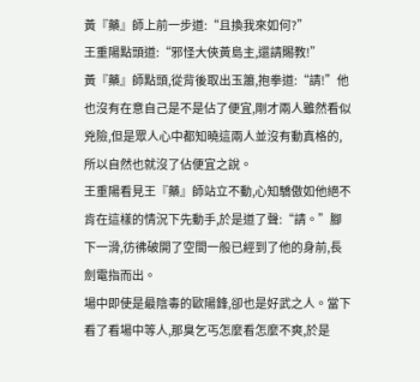黃『藥』師上前一步道:“且換我來如何?”
王重陽點頭道:“邪怪大俠黃島主,還請賜教!”
黃『藥』師點頭,從背後取出玉簫,抱拳道:“請!”他也沒有在意自己是不是佔了便宜,剛才兩人雖然看似兇險,但是眾人心中都知曉這兩人並沒有動真格的,所以自然也就沒了佔便宜之說。
王重陽看見王『藥』師站立不動,心知驕傲如他絕不肯在這樣的情況下先動手,於是道了聲:“請。”腳下一滑,彷彿破開了空間一般已經到了他的身前,長劍電指而出。
場中即使是最陰毒的歐陽鋒,卻也是好武之人。當下看了看場中等人,那臭乞丐怎麼看怎麼不爽,於是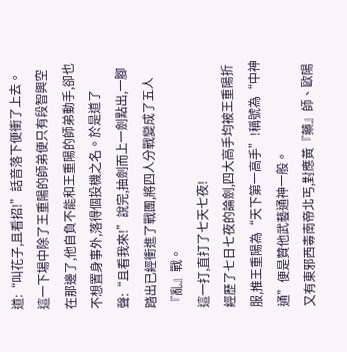道:“叫花子,且看招!”話音落下便衝了上去。
這一下場中除了王重陽的師弟便只有段智興空在那邊了,他自負不能和王重陽的師弟動手,卻也不想置身事外,落得個投機之名。於是道了聲:“且看我來!”說完,抽劍而上一劍點出,一腳踏出已經衝進了戰團,將四人分戰變成了五人『亂』戰。
這一打,直打了七天七夜!
經歷了七日七夜的論劍,四大高手均被王重陽折服,推王重陽為“天下第一高手”!稱號為“中神通”便是贊他武藝通神一般。
又有東邪西毒南帝北丐,對應黃『藥』師、歐陽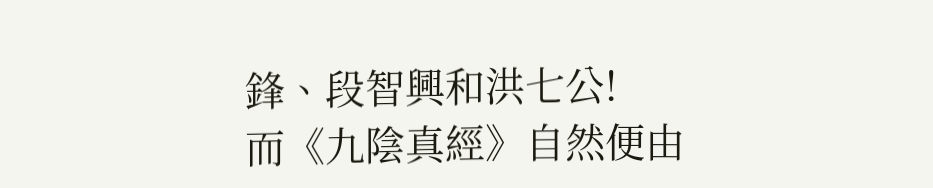鋒、段智興和洪七公!
而《九陰真經》自然便由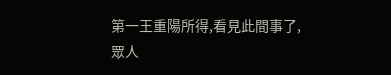第一王重陽所得,看見此間事了,眾人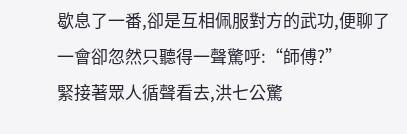歇息了一番,卻是互相佩服對方的武功,便聊了一會卻忽然只聽得一聲驚呼:“師傅?”
緊接著眾人循聲看去,洪七公驚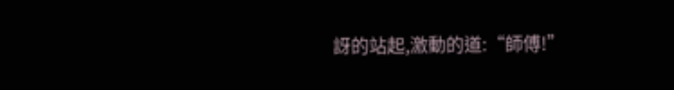訝的站起,激動的道:“師傅!”